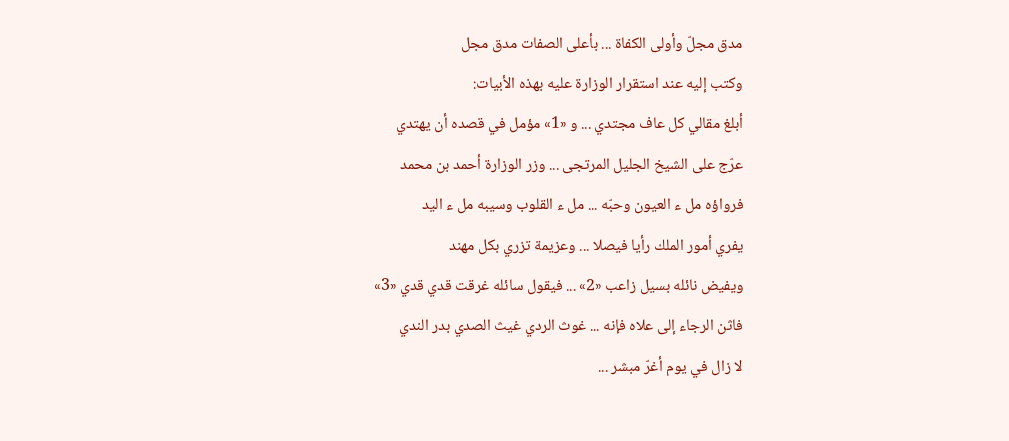مدق مجلّ وأولى الكفاة ... بأعلى الصفات مدق مجل
وكتب إليه عند استقرار الوزارة عليه بهذه الأبيات:
أبلغ مقالي كل عاف مجتدي ... و «1» مؤمل في قصده أن يهتدي
عرّج على الشيخ الجليل المرتجى ... وزر الوزارة أحمد بن محمد
فرواؤه مل ء العيون وحبّه ... مل ء القلوب وسيبه مل ء اليد
يفري أمور الملك رأيا فيصلا ... وعزيمة تزري بكل مهند
ويفيض نائله بسيل زاعب «2» ... فيقول سائله غرقت قدي قدي «3»
فاثن الرجاء إلى علاه فإنه ... غوث الردي غيث الصدي بدر الندي
لا زال في يوم أغرّ مبشر ...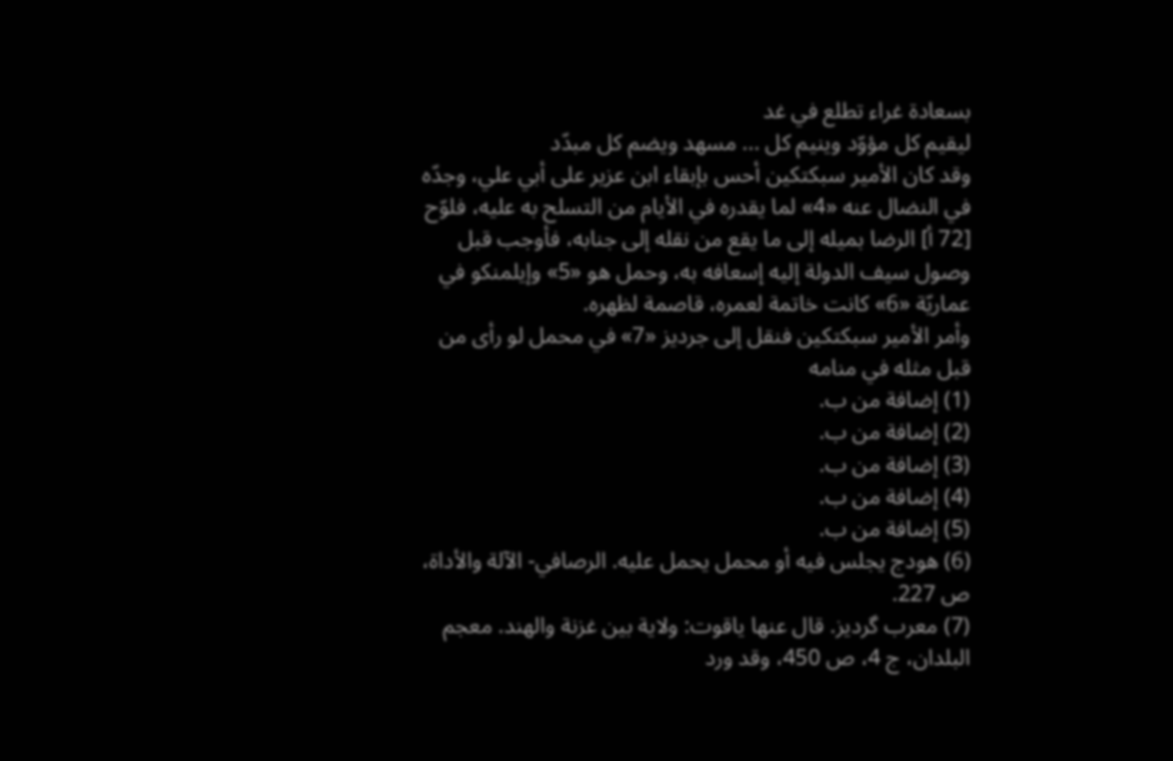بسعادة غراء تطلع في غد
ليقيم كل مؤوّد وينيم كل ... مسهد ويضم كل مبدّد
وقد كان الأمير سبكتكين أحس بإبقاء ابن عزير على أبي علي، وجدّه في النضال عنه «4» لما يقدره في الأيام من التسلح به عليه، فلوّح [72 أ] الرضا بميله إلى ما يقع من نقله إلى جنابه، فأوجب قبل وصول سيف الدولة إليه إسعافه به، وحمل هو «5» وإيلمنكو في عماريّة «6» كانت خاتمة لعمره، قاصمة لظهره.
وأمر الأمير سبكتكين فنقل إلى جرديز «7» في محمل لو رأى من قبل مثله في منامه
(1) إضافة من ب.
(2) إضافة من ب.
(3) إضافة من ب.
(4) إضافة من ب.
(5) إضافة من ب.
(6) هودج يجلس فيه أو محمل يحمل عليه. الرصافي- الآلة والأداة، ص 227.
(7) معرب گرديز. قال عنها ياقوت: ولاية بين غزنة والهند. معجم البلدان، ج 4، ص 450، وقد ورد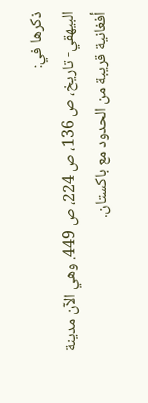ذكرها في:
البيهقي- تاريخ، ص 136، ص 224، ص 449. وهي الآن مدينة أفغانية قريبة من الحدود مع باكستان.